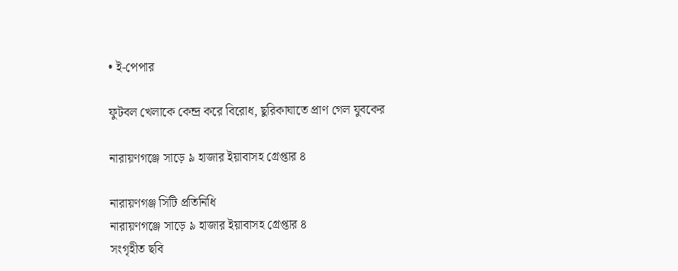• ই-পেপার

ফুটবল খেলাকে কেন্দ্র করে বিরোধ, ছুরিকাঘাতে প্রাণ গেল যুবকের

নারায়ণগঞ্জে সাড়ে ৯ হাজার ইয়াবাসহ গ্রেপ্তার ৪

নারায়ণগঞ্জ সিটি প্রতিনিধি
নারায়ণগঞ্জে সাড়ে ৯ হাজার ইয়াবাসহ গ্রেপ্তার ৪
সংগৃহীত ছবি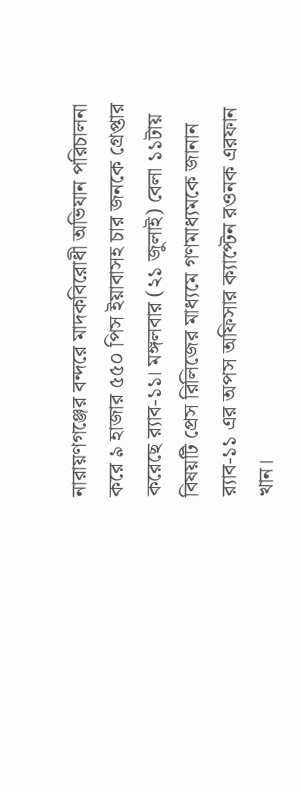নারায়ণগঞ্জের বন্দরে মাদকবিরোধী অভিযান পরিচালনা করে ৯ হাজার ৫৫০ পিস ইয়াবাসহ চার জনকে গ্রেপ্তার করেছে র‍্যাব-১১। মঙ্গলবার (২১ জুলাই) বেলা ১১টায় বিষয়টি প্রেস রিলিজের মাধ্যমে গণমাধ্যমকে জানান র‍্যাব-১১ এর অপস অফিসার ক্যাপ্টেন রওনক এরফান খান।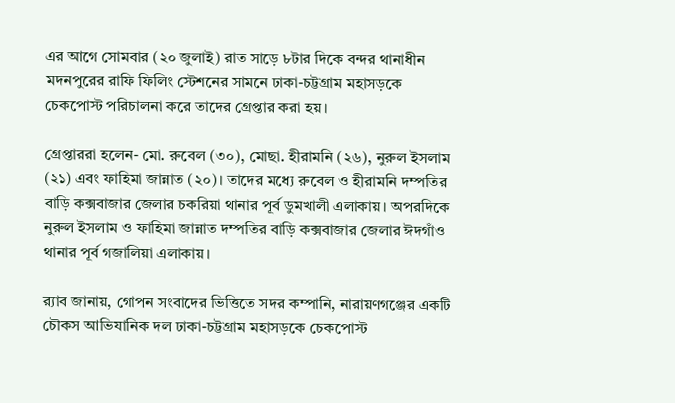এর আগে সোমবার (২০ জুলাই) রাত সাড়ে ৮টার দিকে বন্দর থানাধীন মদনপুরের রাফি ফিলিং স্টেশনের সামনে ঢাকা-চট্টগ্রাম মহাসড়কে চেকপোস্ট পরিচালনা করে তাদের গ্রেপ্তার করা হয়।

গ্রেপ্তাররা হলেন- মো. রুবেল (৩০), মোছা. হীরামনি (২৬), নুরুল ইসলাম (২১) এবং ফাহিমা জান্নাত (২০)। তাদের মধ্যে রুবেল ও হীরামনি দম্পতির বাড়ি কক্সবাজার জেলার চকরিয়া থানার পূর্ব ডুমখালী এলাকায়। অপরদিকে নুরুল ইসলাম ও ফাহিমা জান্নাত দম্পতির বাড়ি কক্সবাজার জেলার ঈদগাঁও থানার পূর্ব গজালিয়া এলাকায়।

র‍্যাব জানায়, গোপন সংবাদের ভিত্তিতে সদর কম্পানি, নারায়ণগঞ্জের একটি চৌকস আভিযানিক দল ঢাকা-চট্টগ্রাম মহাসড়কে চেকপোস্ট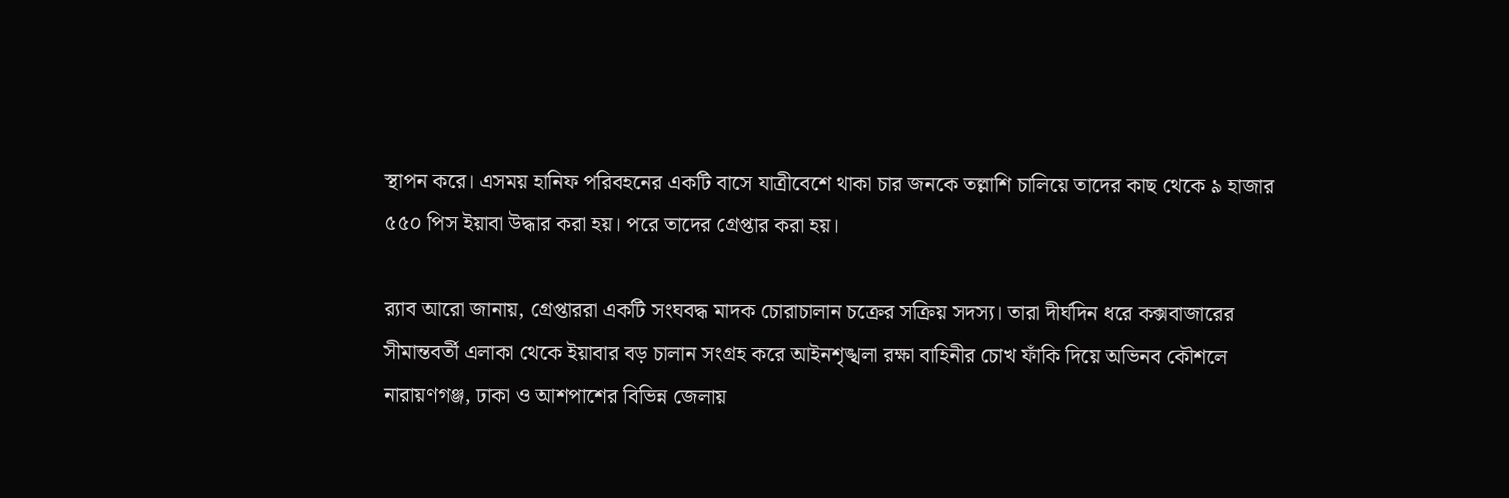স্থাপন করে। এসময় হানিফ পরিবহনের একটি বাসে যাত্রীবেশে থাকা চার জনকে তল্লাশি চালিয়ে তাদের কাছ থেকে ৯ হাজার ৫৫০ পিস ইয়াবা উদ্ধার করা হয়। পরে তাদের গ্রেপ্তার করা হয়।

র‍্যাব আরো জানায়, গ্রেপ্তাররা একটি সংঘবদ্ধ মাদক চোরাচালান চক্রের সক্রিয় সদস্য। তারা দীর্ঘদিন ধরে কক্সবাজারের সীমান্তবর্তী এলাকা থেকে ইয়াবার বড় চালান সংগ্রহ করে আইনশৃঙ্খলা রক্ষা বাহিনীর চোখ ফাঁকি দিয়ে অভিনব কৌশলে নারায়ণগঞ্জ, ঢাকা ও আশপাশের বিভিন্ন জেলায়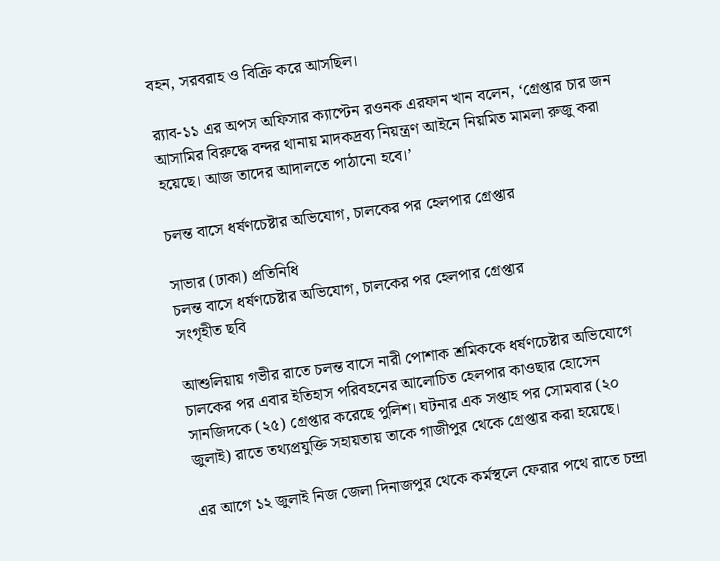বহন, সরবরাহ ও বিক্রি করে আসছিল।

র‍্যাব-১১ এর অপস অফিসার ক্যাপ্টেন রওনক এরফান খান বলেন, ‘গ্রেপ্তার চার জন আসামির বিরুদ্ধে বন্দর থানায় মাদকদ্রব্য নিয়ন্ত্রণ আইনে নিয়মিত মামলা রুজু করা হয়েছে। আজ তাদের আদালতে পাঠানো হবে।’

চলন্ত বাসে ধর্ষণচেষ্টার অভিযোগ, চালকের পর হেলপার গ্রেপ্তার

সাভার (ঢাকা) প্রতিনিধি
চলন্ত বাসে ধর্ষণচেষ্টার অভিযোগ, চালকের পর হেলপার গ্রেপ্তার
সংগৃহীত ছবি

আশুলিয়ায় গভীর রাতে চলন্ত বাসে নারী পোশাক শ্রমিককে ধর্ষণচেষ্টার অভিযোগে চালকের পর এবার ইতিহাস পরিবহনের আলোচিত হেলপার কাওছার হোসেন সানজিদকে (২৫) গ্রেপ্তার করেছে পুলিশ। ঘটনার এক সপ্তাহ পর সোমবার (২০ জুলাই) রাতে তথ্যপ্রযুক্তি সহায়তায় তাকে গাজীপুর থেকে গ্রেপ্তার করা হয়েছে।

এর আগে ১২ জুলাই নিজ জেলা দিনাজপুর থেকে কর্মস্থলে ফেরার পথে রাতে চন্দ্রা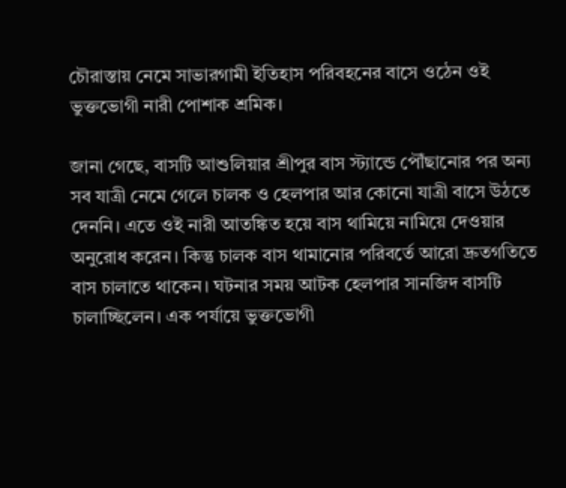চৌরাস্তায় নেমে সাভারগামী ইতিহাস পরিবহনের বাসে ওঠেন ওই ভুক্তভোগী নারী পোশাক শ্রমিক।

জানা গেছে, বাসটি আশুলিয়ার শ্রীপুর বাস স্ট্যান্ডে পৌঁছানোর পর অন্য সব যাত্রী নেমে গেলে চালক ও হেলপার আর কোনো যাত্রী বাসে উঠতে দেননি। এতে ওই নারী আতঙ্কিত হয়ে বাস থামিয়ে নামিয়ে দেওয়ার অনুরোধ করেন। কিন্তু চালক বাস থামানোর পরিবর্তে আরো দ্রুতগতিতে বাস চালাতে থাকেন। ঘটনার সময় আটক হেলপার সানজিদ বাসটি চালাচ্ছিলেন। এক পর্যায়ে ভুক্তভোগী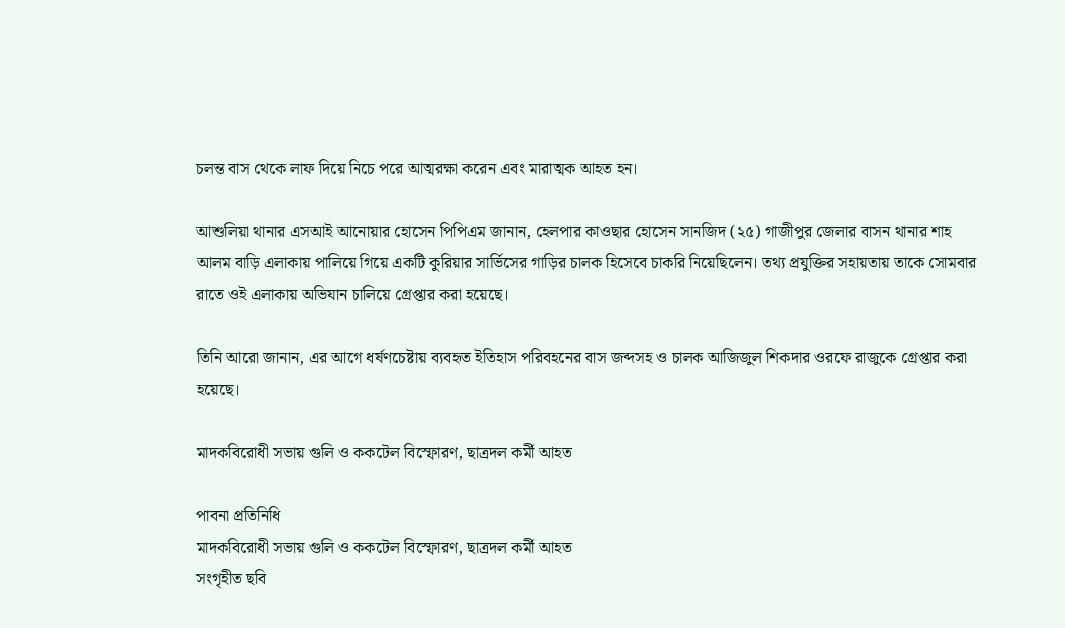চলন্ত বাস থেকে লাফ দিয়ে নিচে পরে আত্মরক্ষা করেন এবং মারাত্মক আহত হন।

আশুলিয়া থানার এসআই আনোয়ার হোসেন পিপিএম জানান, হেলপার কাওছার হোসেন সানজিদ (২৫) গাজীপুর জেলার বাসন থানার শাহ আলম বাড়ি এলাকায় পালিয়ে গিয়ে একটি কুরিয়ার সার্ভিসের গাড়ির চালক হিসেবে চাকরি নিয়েছিলেন। তথ্য প্রযুক্তির সহায়তায় তাকে সোমবার রাতে ওই এলাকায় অভিযান চালিয়ে গ্রেপ্তার করা হয়েছে।

তিনি আরো জানান, এর আগে ধর্ষণচেষ্টায় ব্যবহৃত ইতিহাস পরিবহনের বাস জব্দসহ ও চালক আজিজুল শিকদার ওরফে রাজুকে গ্রেপ্তার করা হয়েছে।

মাদকবিরোধী সভায় গুলি ও ককটেল বিস্ফোরণ, ছাত্রদল কর্মী আহত

পাবনা প্রতিনিধি
মাদকবিরোধী সভায় গুলি ও ককটেল বিস্ফোরণ, ছাত্রদল কর্মী আহত
সংগৃহীত ছবি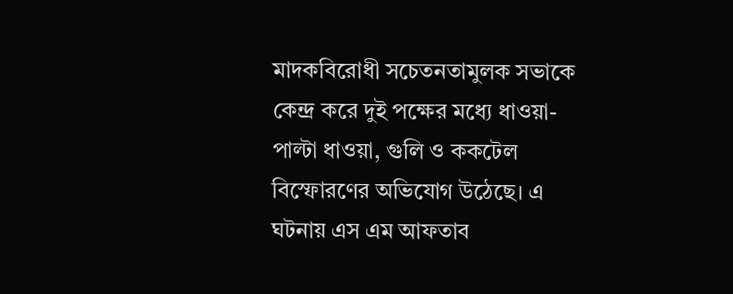মাদকবিরোধী সচেতনতামুলক সভাকে কেন্দ্র করে দুই পক্ষের মধ্যে ধাওয়া-পাল্টা ধাওয়া, গুলি ও ককটেল বিস্ফোরণের অভিযোগ উঠেছে। এ ঘটনায় এস এম আফতাব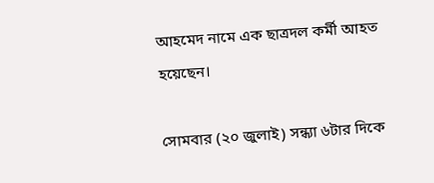আহমেদ নামে এক ছাত্রদল কর্মী আহত হয়েছেন।

সোমবার (২০ জুলাই) সন্ধ্যা ৬টার দিকে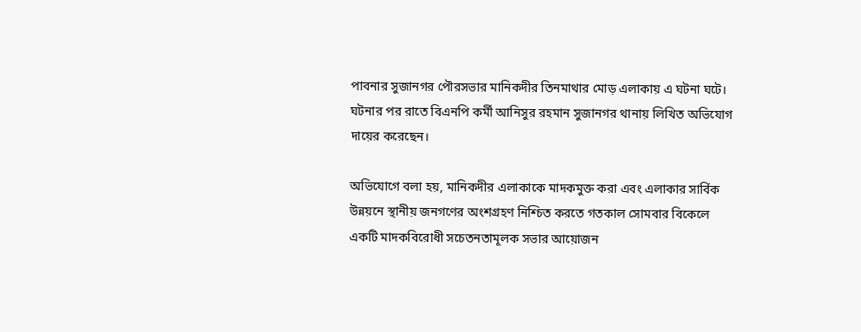পাবনার সুজানগর পৌরসভার মানিকদীর তিনমাথার মোড় এলাকায় এ ঘটনা ঘটে। ঘটনার পর রাতে বিএনপি কর্মী আনিসুর রহমান সুজানগর থানায় লিখিত অভিযোগ দায়ের করেছেন।

অভিযোগে বলা হয়, মানিকদীর এলাকাকে মাদকমুক্ত করা এবং এলাকার সার্বিক উন্নয়নে স্থানীয় জনগণের অংশগ্রহণ নিশ্চিত করতে গতকাল সোমবার বিকেলে একটি মাদকবিরোধী সচেতনতামূলক সভার আয়োজন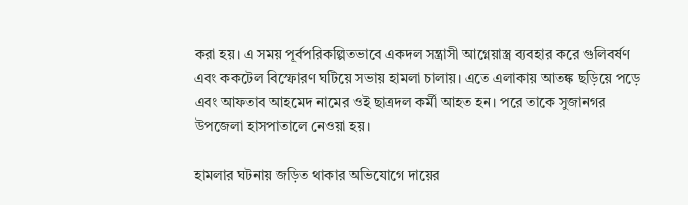করা হয়। এ সময় পূর্বপরিকল্পিতভাবে একদল সন্ত্রাসী আগ্নেয়াস্ত্র ব্যবহার করে গুলিবর্ষণ এবং ককটেল বিস্ফোরণ ঘটিয়ে সভায় হামলা চালায়। এতে এলাকায় আতঙ্ক ছড়িয়ে পড়ে এবং আফতাব আহমেদ নামের ওই ছাত্রদল কর্মী আহত হন। পরে তাকে সুজানগর উপজেলা হাসপাতালে নেওয়া হয়।

হামলার ঘটনায় জড়িত থাকার অভিযোগে দায়ের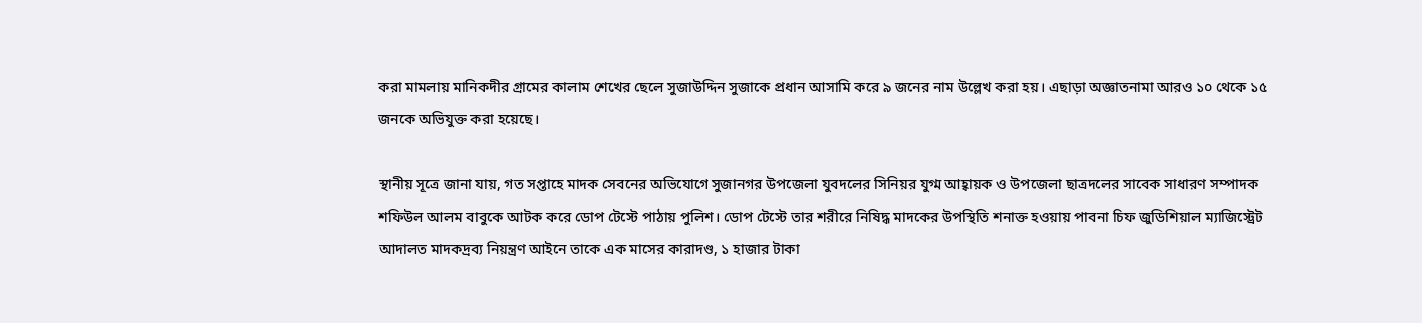করা মামলায় মানিকদীর গ্রামের কালাম শেখের ছেলে সুজাউদ্দিন সুজাকে প্রধান আসামি করে ৯ জনের নাম উল্লেখ করা হয়। এছাড়া অজ্ঞাতনামা আরও ১০ থেকে ১৫ জনকে অভিযুক্ত করা হয়েছে।

স্থানীয় সূত্রে জানা যায়, গত সপ্তাহে মাদক সেবনের অভিযোগে সুজানগর উপজেলা যুবদলের সিনিয়র যুগ্ম আহ্বায়ক ও উপজেলা ছাত্রদলের সাবেক সাধারণ সম্পাদক শফিউল আলম বাবুকে আটক করে ডোপ টেস্টে পাঠায় পুলিশ। ডোপ টেস্টে তার শরীরে নিষিদ্ধ মাদকের উপস্থিতি শনাক্ত হওয়ায় পাবনা চিফ জুডিশিয়াল ম্যাজিস্ট্রেট আদালত মাদকদ্রব্য নিয়ন্ত্রণ আইনে তাকে এক মাসের কারাদণ্ড, ১ হাজার টাকা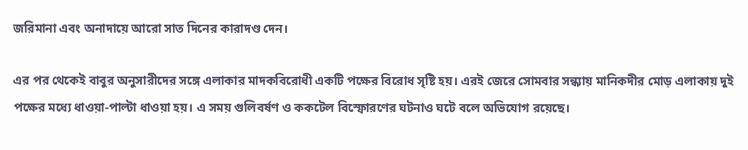জরিমানা এবং অনাদায়ে আরো সাত দিনের কারাদণ্ড দেন।

এর পর থেকেই বাবুর অনুসারীদের সঙ্গে এলাকার মাদকবিরোধী একটি পক্ষের বিরোধ সৃষ্টি হয়। এরই জেরে সোমবার সন্ধ্যায় মানিকদীর মোড় এলাকায় দুই পক্ষের মধ্যে ধাওয়া-পাল্টা ধাওয়া হয়। এ সময় গুলিবর্ষণ ও ককটেল বিস্ফোরণের ঘটনাও ঘটে বলে অভিযোগ রয়েছে।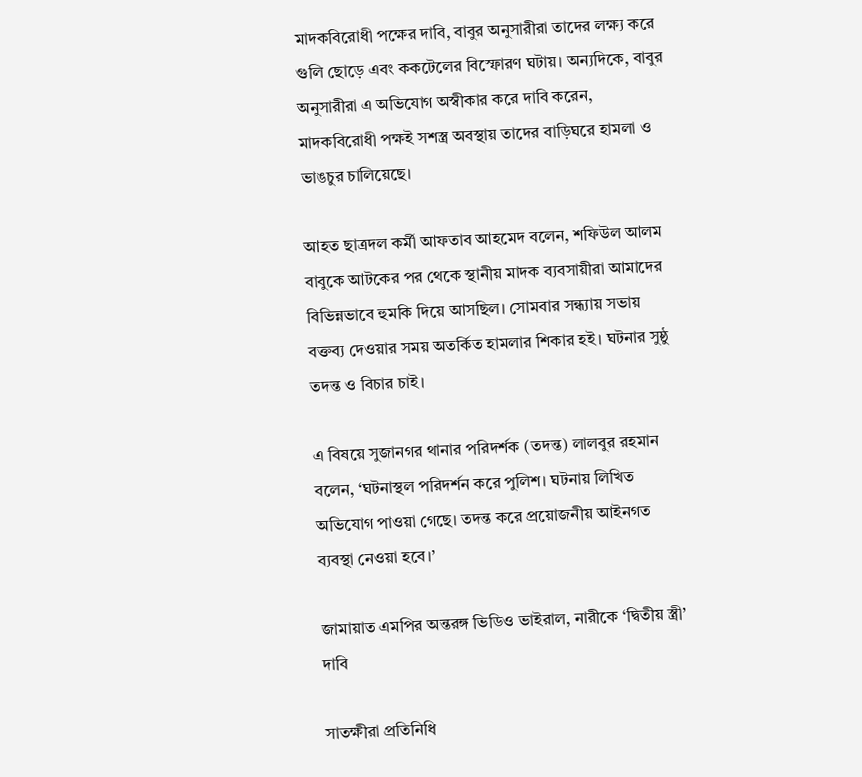মাদকবিরোধী পক্ষের দাবি, বাবুর অনুসারীরা তাদের লক্ষ্য করে গুলি ছোড়ে এবং ককটেলের বিস্ফোরণ ঘটায়। অন্যদিকে, বাবুর অনুসারীরা এ অভিযোগ অস্বীকার করে দাবি করেন, মাদকবিরোধী পক্ষই সশস্ত্র অবস্থায় তাদের বাড়িঘরে হামলা ও ভাঙচুর চালিয়েছে।

আহত ছাত্রদল কর্মী আফতাব আহমেদ বলেন, শফিউল আলম বাবুকে আটকের পর থেকে স্থানীয় মাদক ব্যবসায়ীরা আমাদের বিভিন্নভাবে হুমকি দিয়ে আসছিল। সোমবার সন্ধ্যায় সভায় বক্তব্য দেওয়ার সময় অতর্কিত হামলার শিকার হই। ঘটনার সুষ্ঠু তদন্ত ও বিচার চাই।

এ বিষয়ে সুজানগর থানার পরিদর্শক (তদন্ত) লালবুর রহমান বলেন, ‘ঘটনাস্থল পরিদর্শন করে পুলিশ। ঘটনায় লিখিত অভিযোগ পাওয়া গেছে। তদন্ত করে প্রয়োজনীয় আইনগত ব্যবস্থা নেওয়া হবে।’

জামায়াত এমপির অন্তরঙ্গ ভিডিও ভাইরাল, নারীকে ‘দ্বিতীয় স্ত্রী’ দাবি

সাতক্ষীরা প্রতিনিধি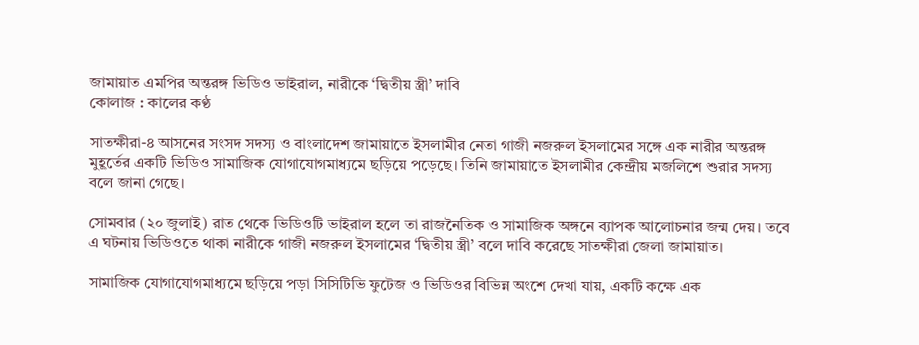জামায়াত এমপির অন্তরঙ্গ ভিডিও ভাইরাল, নারীকে ‘দ্বিতীয় স্ত্রী’ দাবি
কোলাজ : কালের কণ্ঠ

সাতক্ষীরা-৪ আসনের সংসদ সদস্য ও বাংলাদেশ জামায়াতে ইসলামীর নেতা গাজী নজরুল ইসলামের সঙ্গে এক নারীর অন্তরঙ্গ মুহূর্তের একটি ভিডিও সামাজিক যোগাযোগমাধ্যমে ছড়িয়ে পড়েছে। তিনি জামায়াতে ইসলামীর কেন্দ্রীয় মজলিশে শুরার সদস্য বলে জানা গেছে।

সোমবার (২০ জুলাই) রাত থেকে ভিডিওটি ভাইরাল হলে তা রাজনৈতিক ও সামাজিক অঙ্গনে ব্যাপক আলোচনার জন্ম দেয়। তবে এ ঘটনায় ভিডিওতে থাকা নারীকে গাজী নজরুল ইসলামের ‘দ্বিতীয় স্ত্রী’ বলে দাবি করেছে সাতক্ষীরা জেলা জামায়াত।

সামাজিক যোগাযোগমাধ্যমে ছড়িয়ে পড়া সিসিটিভি ফুটেজ ও ভিডিওর বিভিন্ন অংশে দেখা যায়, একটি কক্ষে এক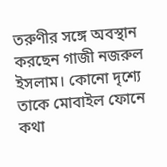তরুণীর সঙ্গে অবস্থান করছেন গাজী নজরুল ইসলাম। কোনো দৃশ্যে তাকে মোবাইল ফোনে কথা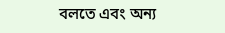বলতে এবং অন্য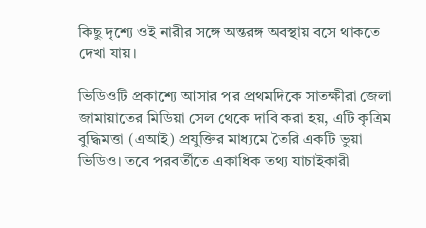কিছু দৃশ্যে ওই নারীর সঙ্গে অন্তরঙ্গ অবস্থায় বসে থাকতে দেখা যায়।

ভিডিওটি প্রকাশ্যে আসার পর প্রথমদিকে সাতক্ষীরা জেলা জামায়াতের মিডিয়া সেল থেকে দাবি করা হয়, এটি কৃত্রিম বুদ্ধিমত্তা (এআই) প্রযুক্তির মাধ্যমে তৈরি একটি ভুয়া ভিডিও। তবে পরবর্তীতে একাধিক তথ্য যাচাইকারী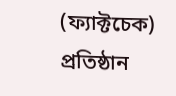(ফ্যাক্টচেক) প্রতিষ্ঠান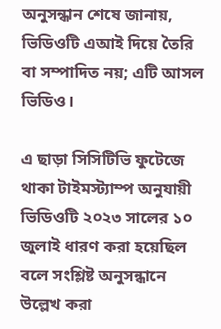অনুসন্ধান শেষে জানায়, ভিডিওটি এআই দিয়ে তৈরি বা সম্পাদিত নয়; এটি আসল ভিডিও।

এ ছাড়া সিসিটিভি ফুটেজে থাকা টাইমস্ট্যাম্প অনুযায়ী ভিডিওটি ২০২৩ সালের ১০ জুলাই ধারণ করা হয়েছিল বলে সংশ্লিষ্ট অনুসন্ধানে উল্লেখ করা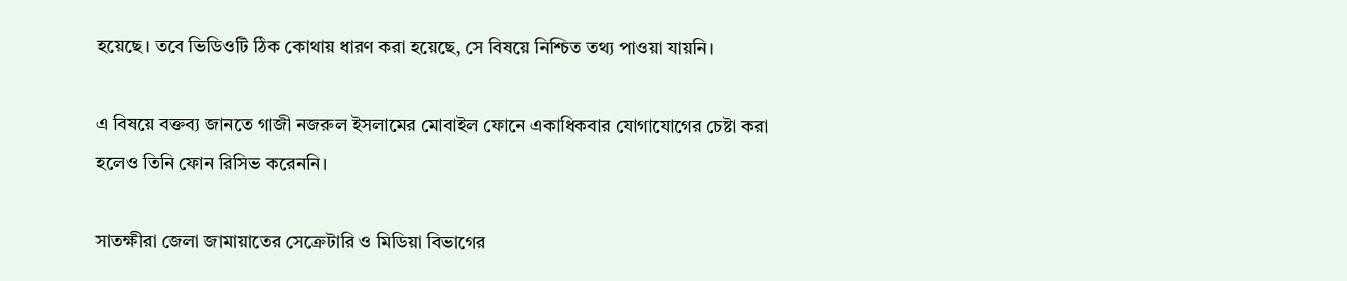হয়েছে। তবে ভিডিওটি ঠিক কোথায় ধারণ করা হয়েছে, সে বিষয়ে নিশ্চিত তথ্য পাওয়া যায়নি।

এ বিষয়ে বক্তব্য জানতে গাজী নজরুল ইসলামের মোবাইল ফোনে একাধিকবার যোগাযোগের চেষ্টা করা হলেও তিনি ফোন রিসিভ করেননি।

সাতক্ষীরা জেলা জামায়াতের সেক্রেটারি ও মিডিয়া বিভাগের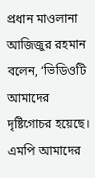প্রধান মাওলানা আজিজুর রহমান বলেন, ‘ভিডিওটি আমাদের দৃষ্টিগোচর হয়েছে। এমপি আমাদের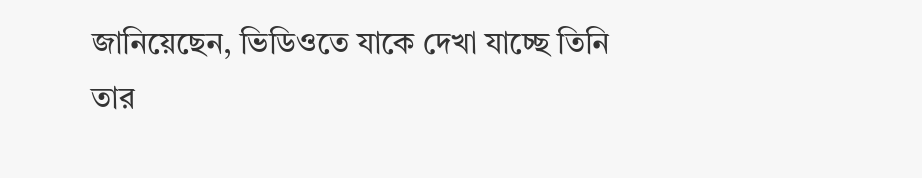জানিয়েছেন, ভিডিওতে যাকে দেখা যাচ্ছে তিনি তার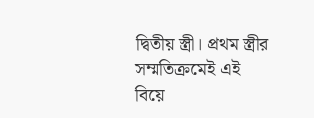দ্বিতীয় স্ত্রী। প্রথম স্ত্রীর সম্মতিক্রমেই এই বিয়ে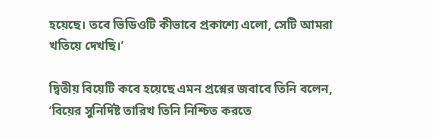হয়েছে। তবে ভিডিওটি কীভাবে প্রকাশ্যে এলো, সেটি আমরা খতিয়ে দেখছি।’

দ্বিতীয় বিয়েটি কবে হয়েছে এমন প্রশ্নের জবাবে তিনি বলেন, ‘বিয়ের সুনির্দিষ্ট তারিখ তিনি নিশ্চিত করতে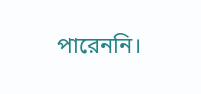পারেননি।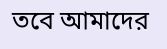তবে আমাদের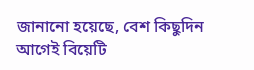জানানো হয়েছে, বেশ কিছুদিন আগেই বিয়েটি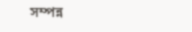সম্পন্ন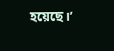হয়েছে।’